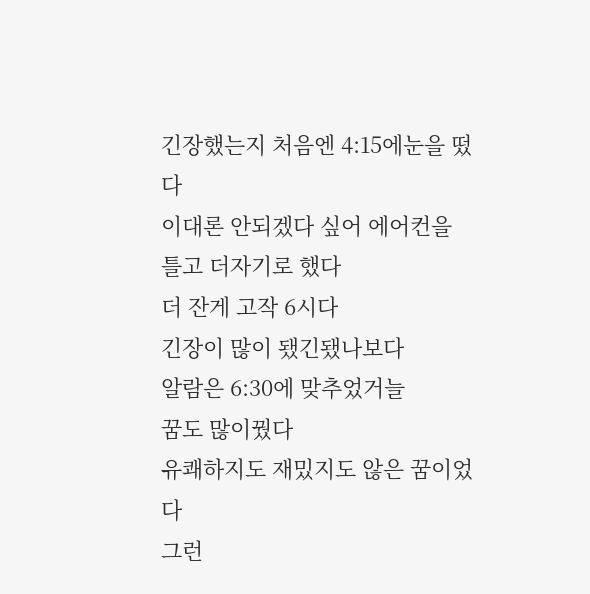긴장했는지 처음엔 4:15에눈을 떴다
이대론 안되겠다 싶어 에어컨을 틀고 더자기로 했다
더 잔게 고작 6시다
긴장이 많이 됐긴됐나보다
알람은 6:30에 맞추었거늘
꿈도 많이꿨다
유쾌하지도 재밌지도 않은 꿈이었다
그런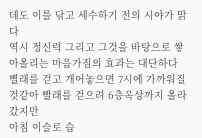데도 이를 닦고 세수하기 전의 시야가 맑다
역시 정신력 그리고 그것을 바탕으로 쌓아올리는 마음가짐의 효과는 대단하다
삘래를 걷고 개어놓으면 7시에 가까워질것같아 빨래를 걷으려 6층옥상까지 올라갔지만
아침 이슬로 습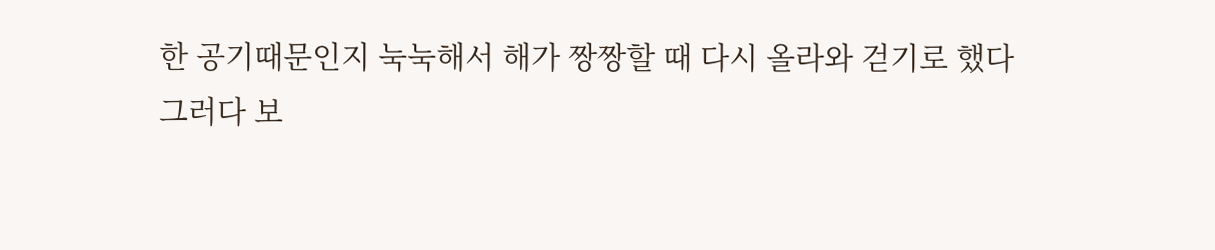한 공기때문인지 눅눅해서 해가 짱짱할 때 다시 올라와 걷기로 했다
그러다 보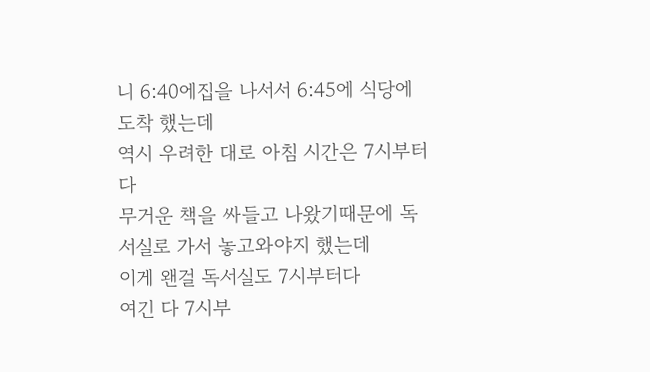니 6:40에집을 나서서 6:45에 식당에 도착 했는데
역시 우려한 대로 아침 시간은 7시부터다
무거운 책을 싸들고 나왔기때문에 독서실로 가서 놓고와야지 했는데
이게 왠걸 독서실도 7시부터다
여긴 다 7시부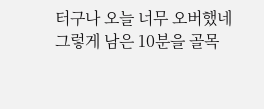터구나 오늘 너무 오버했네
그렇게 남은 10분을 골목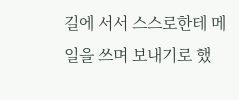길에 서서 스스로한테 메일을 쓰며 보내기로 했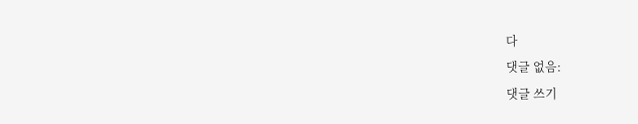다
댓글 없음:
댓글 쓰기